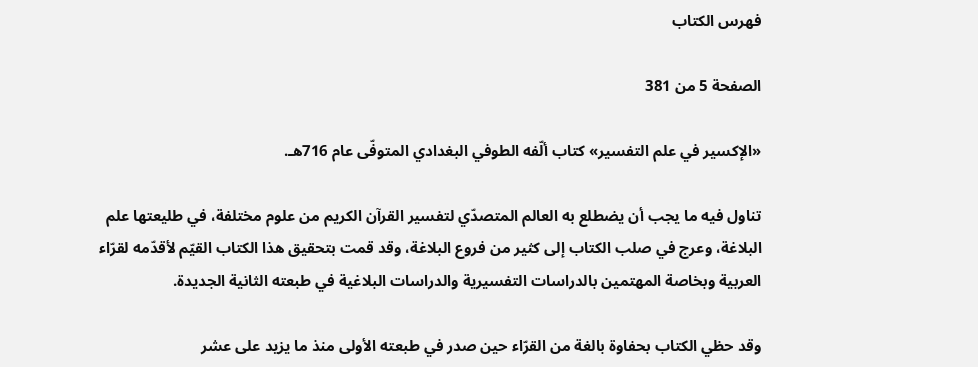فهرس الكتاب

الصفحة 5 من 381

«الإكسير في علم التفسير» كتاب ألّفه الطوفي البغدادي المتوفّى عام 716هـ.

تناول فيه ما يجب أن يضطلع به العالم المتصدّي لتفسير القرآن الكريم من علوم مختلفة، في طليعتها علم البلاغة، وعرج في صلب الكتاب إلى كثير من فروع البلاغة، وقد قمت بتحقيق هذا الكتاب القيّم لأقدّمه لقرّاء العربية وبخاصة المهتمين بالدراسات التفسيرية والدراسات البلاغية في طبعته الثانية الجديدة.

وقد حظي الكتاب بحفاوة بالغة من القرّاء حين صدر في طبعته الأولى منذ ما يزيد على عشر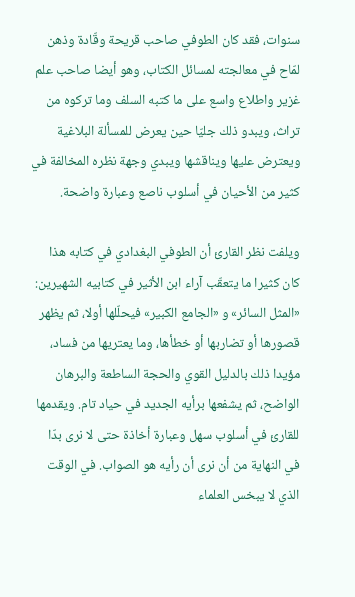سنوات، فقد كان الطوفي صاحب قريحة وقّادة وذهن لمّاح في معالجته لمسائل الكتاب، وهو أيضا صاحب علم غزير واطلاع واسع على ما كتبه السلف وما تركوه من تراث، ويبدو ذلك جليّا حين يعرض للمسألة البلاغية ويعترض عليها ويناقشها ويبدي وجهة نظره المخالفة في كثير من الأحيان في أسلوب ناصع وعبارة واضحة.

ويلفت نظر القارئ أن الطوفي البغدادي في كتابه هذا كان كثيرا ما يتعقّب آراء ابن الأثير في كتابيه الشهيرين: «المثل السائر» و «الجامع الكبير» فيحلّلها أولا، ثم يظهر قصورها أو تضاربها أو خطأها، وما يعتريها من فساد، مؤيدا ذلك بالدليل القوي والحجة الساطعة والبرهان الواضح، ثم يشفعها برأيه الجديد في حياد تام. ويقدمها للقارئ في أسلوب سهل وعبارة أخاذة حتى لا نرى بدّا في النهاية من أن نرى أن رأيه هو الصواب. في الوقت الذي لا يبخس العلماء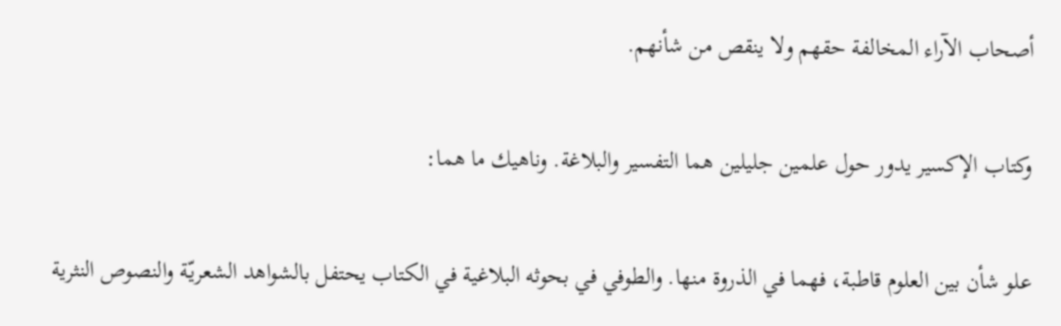أصحاب الآراء المخالفة حقهم ولا ينقص من شأنهم.

وكتاب الإكسير يدور حول علمين جليلين هما التفسير والبلاغة. وناهيك ما هما:

علو شأن بين العلوم قاطبة، فهما في الذروة منها. والطوفي في بحوثه البلاغية في الكتاب يحتفل بالشواهد الشعريّة والنصوص النثرية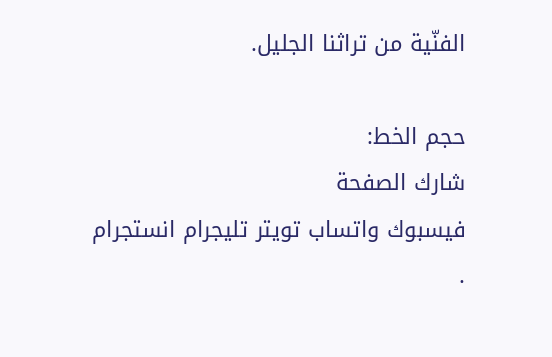الفنّية من تراثنا الجليل.

حجم الخط:
شارك الصفحة
فيسبوك واتساب تويتر تليجرام انستجرام
.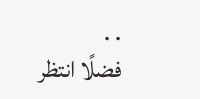. .
فضلًا انتظر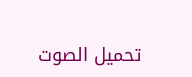تحميل الصوت